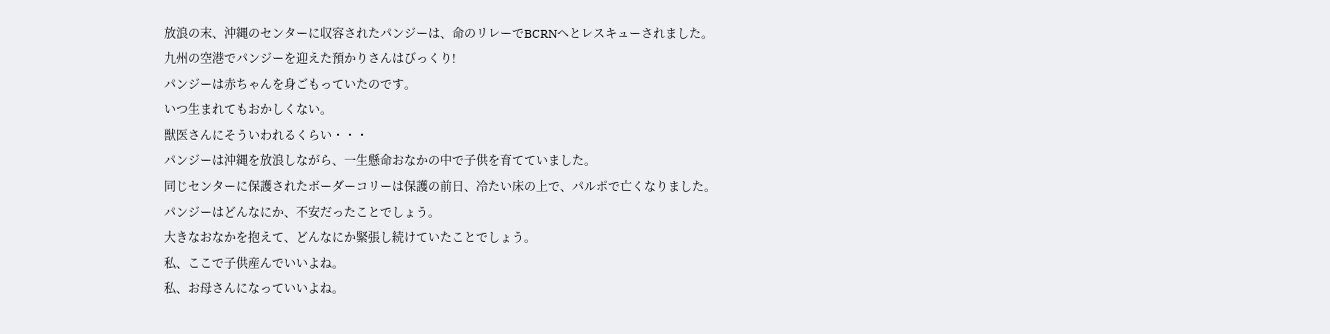放浪の末、沖縄のセンターに収容されたパンジーは、命のリレーでBCRNへとレスキューされました。
九州の空港でパンジーを迎えた預かりさんはびっくり!
パンジーは赤ちゃんを身ごもっていたのです。
いつ生まれてもおかしくない。
獣医さんにそういわれるくらい・・・
パンジーは沖縄を放浪しながら、一生懸命おなかの中で子供を育てていました。
同じセンターに保護されたボーダーコリーは保護の前日、冷たい床の上で、パルポで亡くなりました。
パンジーはどんなにか、不安だったことでしょう。
大きなおなかを抱えて、どんなにか緊張し続けていたことでしょう。
私、ここで子供産んでいいよね。
私、お母さんになっていいよね。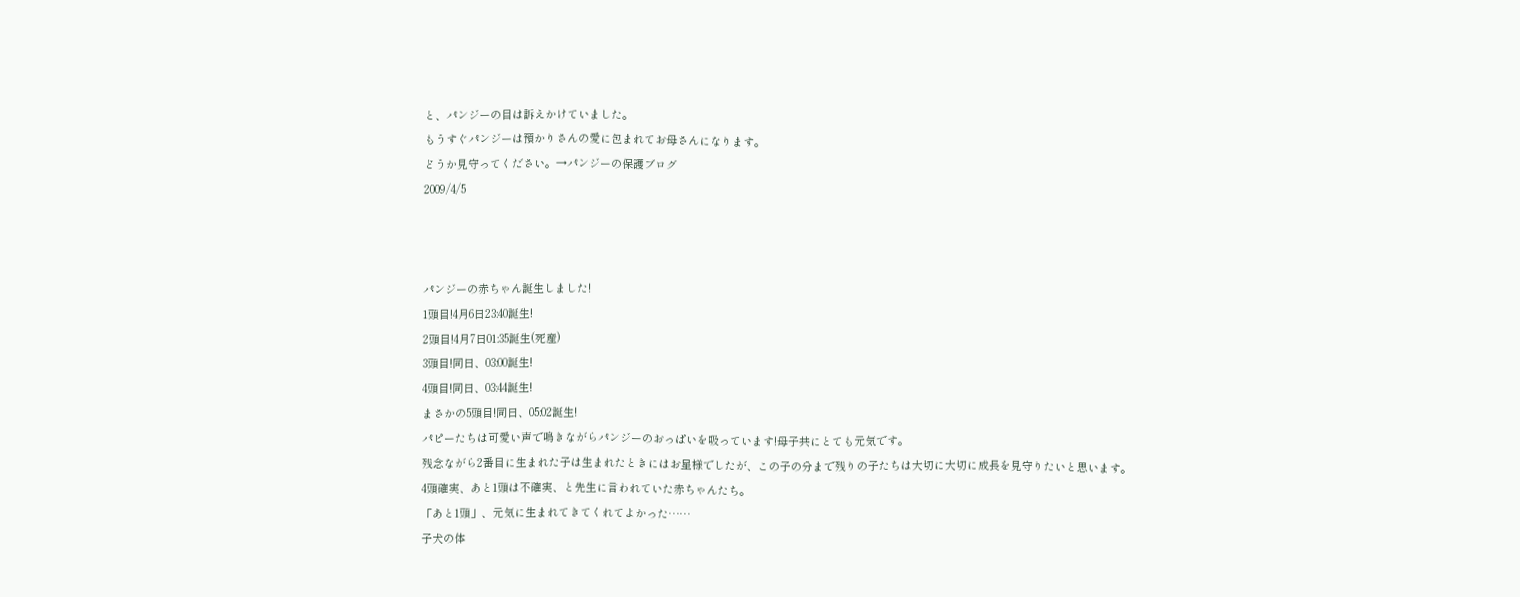と、パンジーの目は訴えかけていました。
もうすぐパンジーは預かりさんの愛に包まれてお母さんになります。
どうか見守ってください。→パンジーの保護ブログ
2009/4/5



パンジーの赤ちゃん誕生しました!
1頭目!4月6日23:40誕生!
2頭目!4月7日01:35誕生(死産)
3頭目!同日、03:00誕生!
4頭目!同日、03:44誕生!
まさかの5頭目!同日、05:02誕生!
パピーたちは可愛い声で鳴きながらパンジーのおっぱいを吸っています!母子共にとても元気です。
残念ながら2番目に生まれた子は生まれたときにはお星様でしたが、この子の分まで残りの子たちは大切に大切に成長を見守りたいと思います。
4頭確実、あと1頭は不確実、と先生に言われていた赤ちゃんたち。
「あと1頭」、元気に生まれてきてくれてよかった……
子犬の体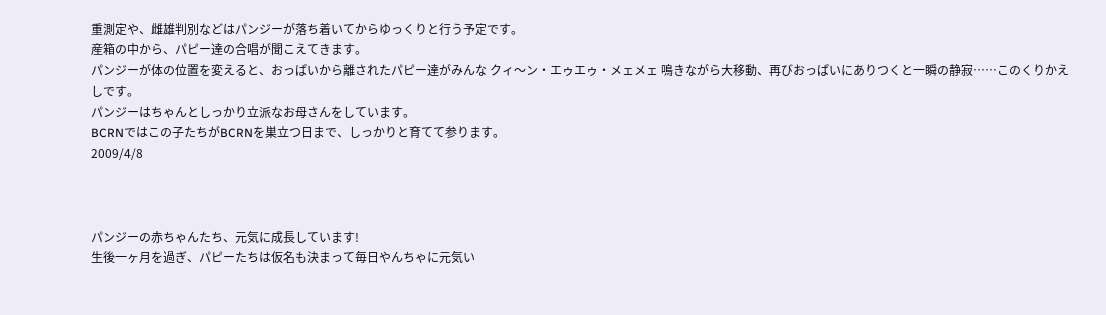重測定や、雌雄判別などはパンジーが落ち着いてからゆっくりと行う予定です。
産箱の中から、パピー達の合唱が聞こえてきます。
パンジーが体の位置を変えると、おっぱいから離されたパピー達がみんな クィ〜ン・エゥエゥ・メェメェ 鳴きながら大移動、再びおっぱいにありつくと一瞬の静寂……このくりかえしです。
パンジーはちゃんとしっかり立派なお母さんをしています。
BCRNではこの子たちがBCRNを巣立つ日まで、しっかりと育てて参ります。
2009/4/8



パンジーの赤ちゃんたち、元気に成長しています!
生後一ヶ月を過ぎ、パピーたちは仮名も決まって毎日やんちゃに元気い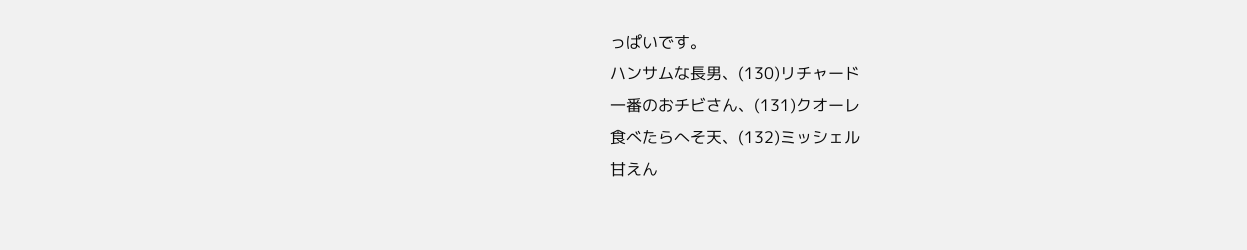っぱいです。
ハンサムな長男、(130)リチャード
一番のおチビさん、(131)クオーレ
食べたらへそ天、(132)ミッシェル
甘えん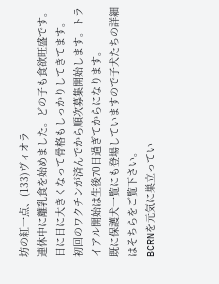坊の紅一点、(133)ヴィオラ
連休中に離乳食を始めました。どの子も食欲旺盛です。
日に日に大きくなって骨格もしっかりしてきてます。
初回のワクチンが済んでから順次募集開始します。トライアル開始は生後70日過ぎてからになります。
既に保護犬一覧にも登場していますので子犬たちの詳細はそちらをご覧下さい。
BCRNを元気に巣立ってい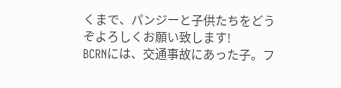くまで、パンジーと子供たちをどうぞよろしくお願い致します!
BCRNには、交通事故にあった子。フ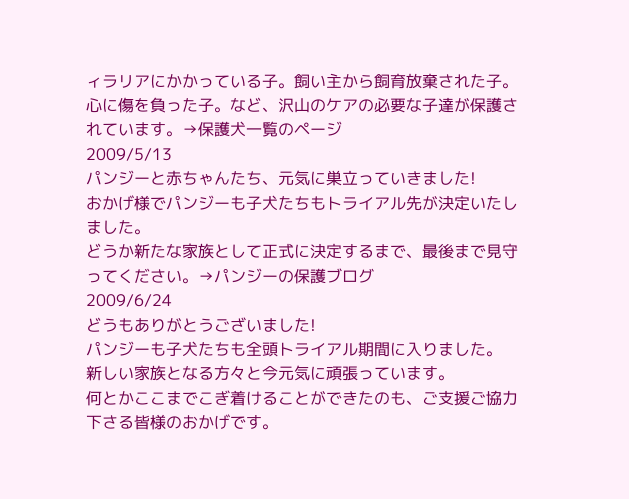ィラリアにかかっている子。飼い主から飼育放棄された子。心に傷を負った子。など、沢山のケアの必要な子達が保護されています。→保護犬一覧のページ
2009/5/13
パンジーと赤ちゃんたち、元気に巣立っていきました!
おかげ様でパンジーも子犬たちもトライアル先が決定いたしました。
どうか新たな家族として正式に決定するまで、最後まで見守ってください。→パンジーの保護ブログ
2009/6/24
どうもありがとうございました!
パンジーも子犬たちも全頭トライアル期間に入りました。
新しい家族となる方々と今元気に頑張っています。
何とかここまでこぎ着けることができたのも、ご支援ご協力下さる皆様のおかげです。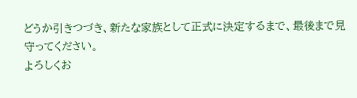どうか引きつづき、新たな家族として正式に決定するまで、最後まで見守ってください。
よろしくお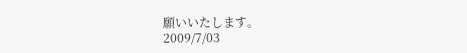願いいたします。
2009/7/03